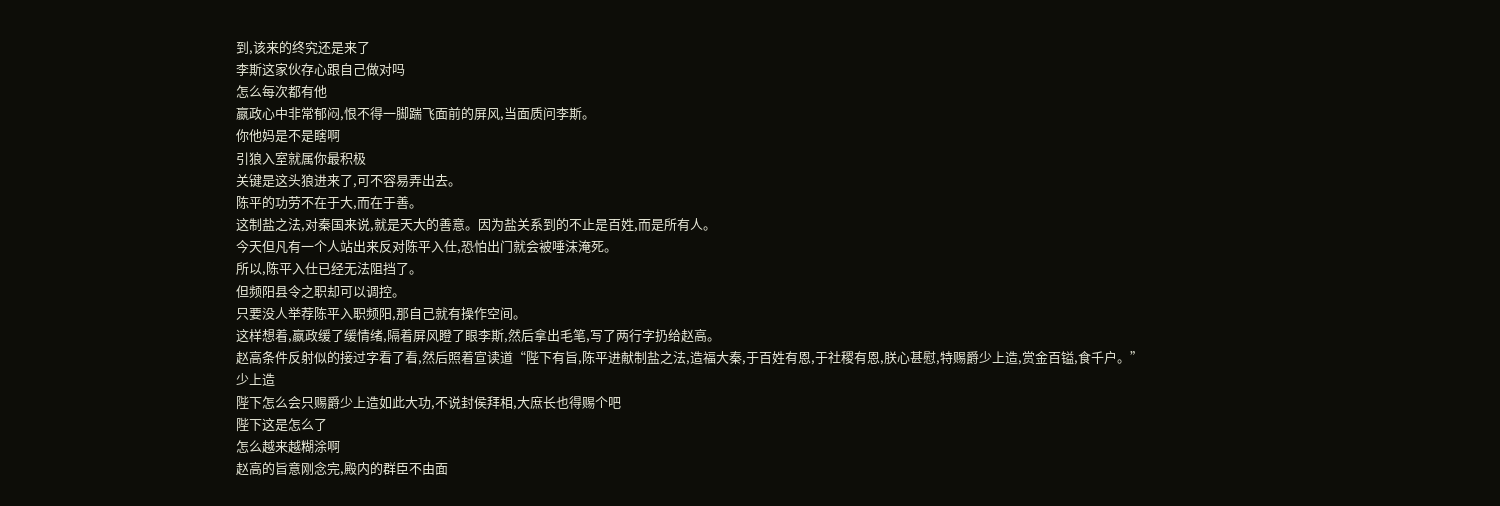到,该来的终究还是来了
李斯这家伙存心跟自己做对吗
怎么每次都有他
嬴政心中非常郁闷,恨不得一脚踹飞面前的屏风,当面质问李斯。
你他妈是不是瞎啊
引狼入室就属你最积极
关键是这头狼进来了,可不容易弄出去。
陈平的功劳不在于大,而在于善。
这制盐之法,对秦国来说,就是天大的善意。因为盐关系到的不止是百姓,而是所有人。
今天但凡有一个人站出来反对陈平入仕,恐怕出门就会被唾沫淹死。
所以,陈平入仕已经无法阻挡了。
但频阳县令之职却可以调控。
只要没人举荐陈平入职频阳,那自己就有操作空间。
这样想着,嬴政缓了缓情绪,隔着屏风瞪了眼李斯,然后拿出毛笔,写了两行字扔给赵高。
赵高条件反射似的接过字看了看,然后照着宣读道“陛下有旨,陈平进献制盐之法,造福大秦,于百姓有恩,于社稷有恩,朕心甚慰,特赐爵少上造,赏金百镒,食千户。”
少上造
陛下怎么会只赐爵少上造如此大功,不说封侯拜相,大庶长也得赐个吧
陛下这是怎么了
怎么越来越糊涂啊
赵高的旨意刚念完,殿内的群臣不由面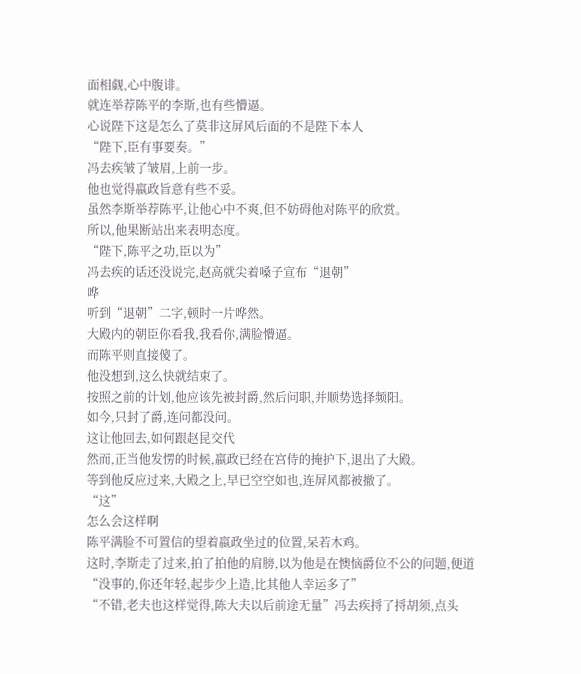面相觑,心中腹诽。
就连举荐陈平的李斯,也有些懵逼。
心说陛下这是怎么了莫非这屏风后面的不是陛下本人
“陛下,臣有事要奏。”
冯去疾皱了皱眉,上前一步。
他也觉得嬴政旨意有些不妥。
虽然李斯举荐陈平,让他心中不爽,但不妨碍他对陈平的欣赏。
所以,他果断站出来表明态度。
“陛下,陈平之功,臣以为”
冯去疾的话还没说完,赵高就尖着嗓子宣布“退朝”
哗
听到“退朝”二字,顿时一片哗然。
大殿内的朝臣你看我,我看你,满脸懵逼。
而陈平则直接傻了。
他没想到,这么快就结束了。
按照之前的计划,他应该先被封爵,然后问职,并顺势选择频阳。
如今,只封了爵,连问都没问。
这让他回去,如何跟赵昆交代
然而,正当他发愣的时候,嬴政已经在宫侍的掩护下,退出了大殿。
等到他反应过来,大殿之上,早已空空如也,连屏风都被撤了。
“这”
怎么会这样啊
陈平满脸不可置信的望着嬴政坐过的位置,呆若木鸡。
这时,李斯走了过来,拍了拍他的肩膀,以为他是在懊恼爵位不公的问题,便道“没事的,你还年轻,起步少上造,比其他人幸运多了”
“不错,老夫也这样觉得,陈大夫以后前途无量”冯去疾捋了捋胡须,点头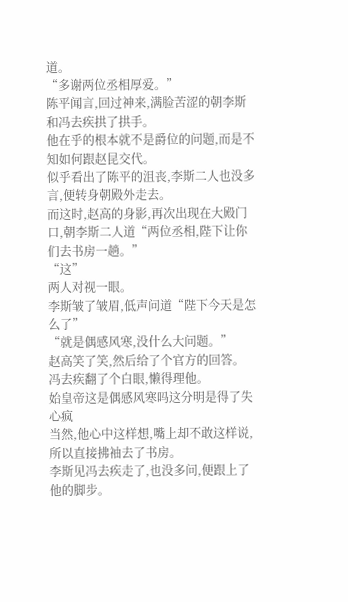道。
“多谢两位丞相厚爱。”
陈平闻言,回过神来,满脸苦涩的朝李斯和冯去疾拱了拱手。
他在乎的根本就不是爵位的问题,而是不知如何跟赵昆交代。
似乎看出了陈平的沮丧,李斯二人也没多言,便转身朝殿外走去。
而这时,赵高的身影,再次出现在大殿门口,朝李斯二人道“两位丞相,陛下让你们去书房一趟。”
“这”
两人对视一眼。
李斯皱了皱眉,低声问道“陛下今天是怎么了”
“就是偶感风寒,没什么大问题。”
赵高笑了笑,然后给了个官方的回答。
冯去疾翻了个白眼,懒得理他。
始皇帝这是偶感风寒吗这分明是得了失心疯
当然,他心中这样想,嘴上却不敢这样说,所以直接拂袖去了书房。
李斯见冯去疾走了,也没多问,便跟上了他的脚步。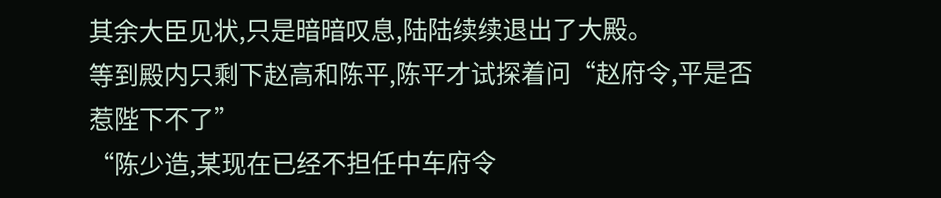其余大臣见状,只是暗暗叹息,陆陆续续退出了大殿。
等到殿内只剩下赵高和陈平,陈平才试探着问“赵府令,平是否惹陛下不了”
“陈少造,某现在已经不担任中车府令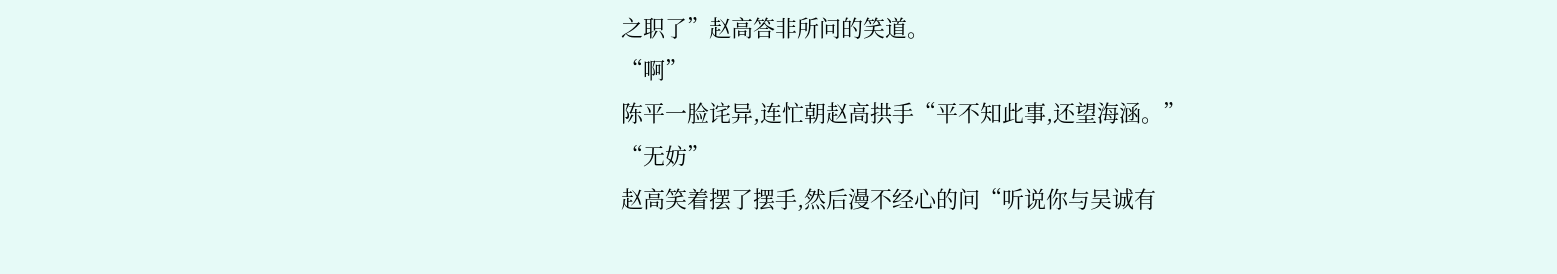之职了”赵高答非所问的笑道。
“啊”
陈平一脸诧异,连忙朝赵高拱手“平不知此事,还望海涵。”
“无妨”
赵高笑着摆了摆手,然后漫不经心的问“听说你与吴诚有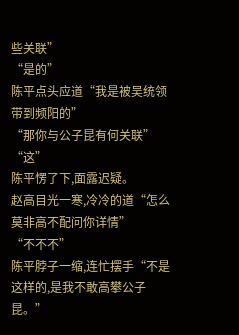些关联”
“是的”
陈平点头应道“我是被吴统领带到频阳的”
“那你与公子昆有何关联”
“这”
陈平愣了下,面露迟疑。
赵高目光一寒,冷冷的道“怎么莫非高不配问你详情”
“不不不”
陈平脖子一缩,连忙摆手“不是这样的,是我不敢高攀公子昆。”